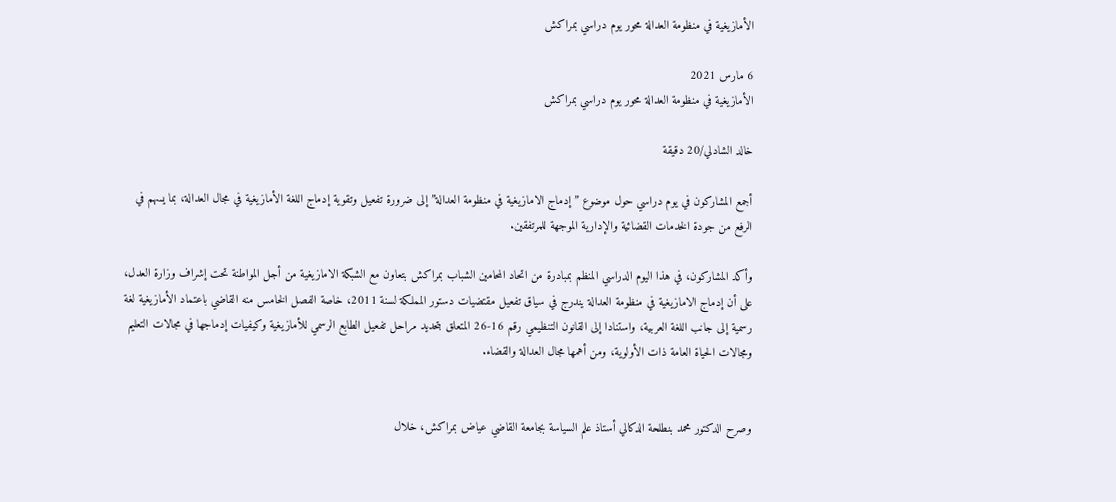الأمازيغية في منظومة العدالة محور يوم دراسي بمراكش

6 مارس 2021
الأمازيغية في منظومة العدالة محور يوم دراسي بمراكش

خالد الشادلي/20 دقيقة

أجمع المشاركون في يوم دراسي حول موضوع ” إدماج الامازيغية في منظومة العدالة” إلى ضرورة تفعيل وتقوية إدماج اللغة الأمازيغية في مجال العدالة، بما يسهم في الرفع من جودة الخدمات القضائية والإدارية الموجهة للمرتفقين.

وأكد المشاركون، في هذا اليوم الدراسي المنظم بمبادرة من اتحاد المحامين الشباب بمراكش بتعاون مع الشبكة الامازيغية من أجل المواطنة تحت إشراف وزارة العدل، على أن إدماج الامازيغية في منظومة العدالة يندرج في سياق تفعيل مقتضيات دستور المملكة لسنة 2011، خاصة الفصل الخامس منه القاضي باعتماد الأمازيغية لغة رسمية إلى جانب اللغة العربية، واستنادا إلى القانون التنظيمي رقم 16-26 المتعلق بتحديد مراحل تفعيل الطابع الرسمي للأمازيغية وكيفيات إدماجها في مجالات التعليم ومجالات الحياة العامة ذات الأولوية، ومن أهمها مجال العدالة والقضاء.


وصرح الدكتور محمد بنطلحة الدكالي أستاذ علم السياسة بجامعة القاضي عياض بمراكش، خلال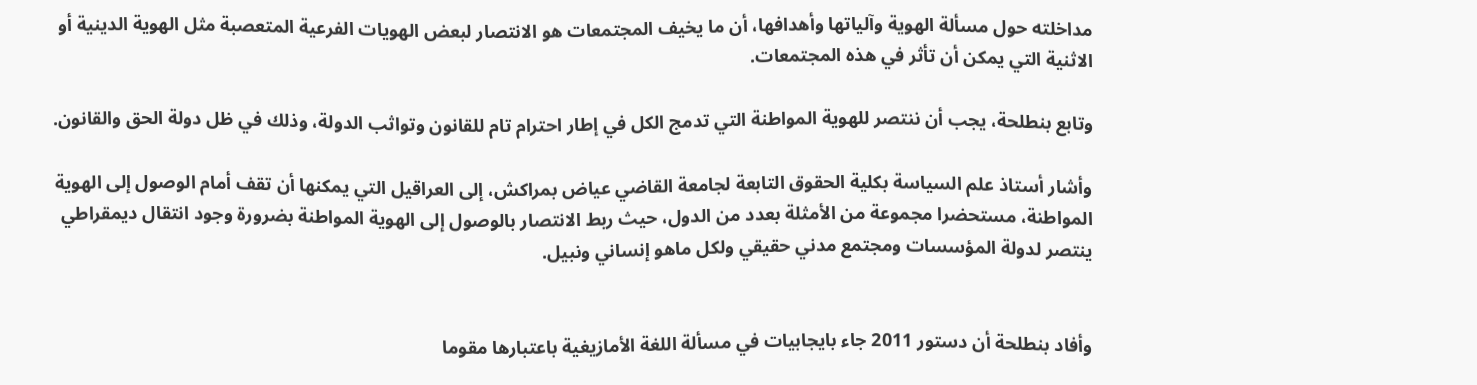مداخلته حول مسألة الهوية وآلياتها وأهدافها، أن ما يخيف المجتمعات هو الانتصار لبعض الهويات الفرعية المتعصبة مثل الهوية الدينية أو الاثنية التي يمكن أن تأثر في هذه المجتمعات.

وتابع بنطلحة، يجب أن ننتصر للهوية المواطنة التي تدمج الكل في إطار احترام تام للقانون وتواثب الدولة، وذلك في ظل دولة الحق والقانون.

وأشار أستاذ علم السياسة بكلية الحقوق التابعة لجامعة القاضي عياض بمراكش، إلى العراقيل التي يمكنها أن تقف أمام الوصول إلى الهوية المواطنة، مستحضرا مجموعة من الأمثلة بعدد من الدول، حيث ربط الانتصار بالوصول إلى الهوية المواطنة بضرورة وجود انتقال ديمقراطي ينتصر لدولة المؤسسات ومجتمع مدني حقيقي ولكل ماهو إنساني ونبيل.


وأفاد بنطلحة أن دستور 2011 جاء بايجابيات في مسألة اللغة الأمازيغية باعتبارها مقوما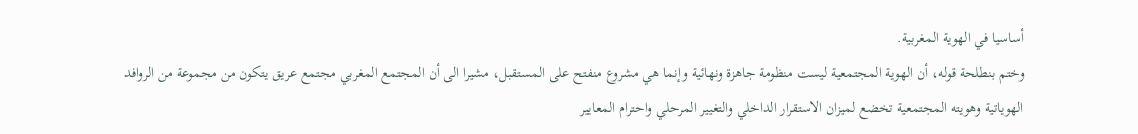أساسيا في الهوية المغربية.
وختم بنطلحة قوله، أن الهوية المجتمعية ليست منظومة جاهزة ونهائية وإنما هي مشروع منفتح على المستقبل، مشيرا الى أن المجتمع المغربي مجتمع عريق يتكون من مجموعة من الروافد الهوياتية وهويته المجتمعية تخضع لميزان الاستقرار الداخلي والتغيير المرحلي واحترام المعايير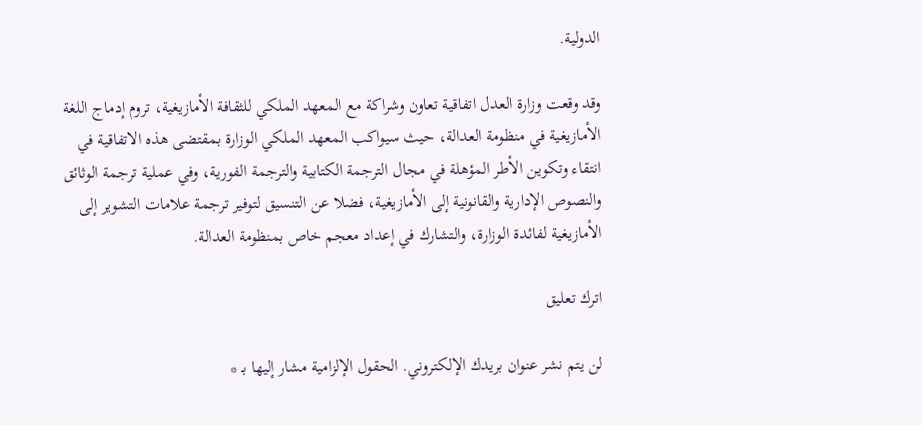الدولية.

وقد وقعت وزارة العدل اتفاقية تعاون وشراكة مع المعهد الملكي للثقافة الأمازيغية، تروم إدماج اللغة الأمازيغية في منظومة العدالة، حيث سيواكب المعهد الملكي الوزارة بمقتضى هذه الاتفاقية في انتقاء وتكوين الأطر المؤهلة في مجال الترجمة الكتابية والترجمة الفورية، وفي عملية ترجمة الوثائق والنصوص الإدارية والقانونية إلى الأمازيغية، فضلا عن التنسيق لتوفير ترجمة علامات التشوير إلى الأمازيغية لفائدة الوزارة، والتشارك في إعداد معجم خاص بمنظومة العدالة.

اترك تعليق

لن يتم نشر عنوان بريدك الإلكتروني. الحقول الإلزامية مشار إليها بـ *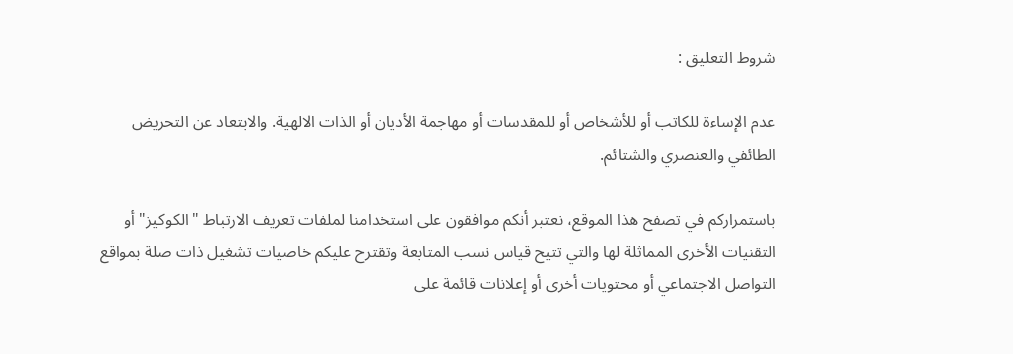شروط التعليق :

عدم الإساءة للكاتب أو للأشخاص أو للمقدسات أو مهاجمة الأديان أو الذات الالهية. والابتعاد عن التحريض الطائفي والعنصري والشتائم.

باستمراركم في تصفح هذا الموقع، نعتبر أنكم موافقون على استخدامنا لملفات تعريف الارتباط "الكوكيز" أو التقنيات الأخرى المماثلة لها والتي تتيح قياس نسب المتابعة وتقترح عليكم خاصيات تشغيل ذات صلة بمواقع التواصل الاجتماعي أو محتويات أخرى أو إعلانات قائمة على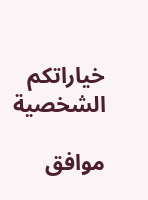خياراتكم الشخصية

موافق